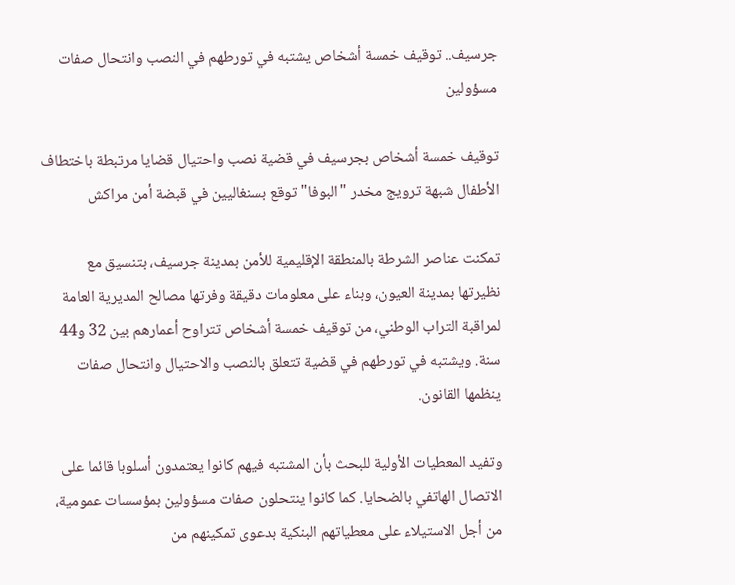جرسيف.. توقيف خمسة أشخاص يشتبه في تورطهم في النصب وانتحال صفات مسؤولين

توقيف خمسة أشخاص بجرسيف في قضية نصب واحتيال قضايا مرتبطة باختطاف الأطفال شبهة ترويج مخدر "البوفا" توقع بسنغاليين في قبضة أمن مراكش

تمكنت عناصر الشرطة بالمنطقة الإقليمية للأمن بمدينة جرسيف، بتنسيق مع نظيرتها بمدينة العيون، وبناء على معلومات دقيقة وفرتها مصالح المديرية العامة لمراقبة التراب الوطني، من توقيف خمسة أشخاص تتراوح أعمارهم بين 32 و44 سنة. ويشتبه في تورطهم في قضية تتعلق بالنصب والاحتيال وانتحال صفات ينظمها القانون.

وتفيد المعطيات الأولية للبحث بأن المشتبه فيهم كانوا يعتمدون أسلوبا قائما على الاتصال الهاتفي بالضحايا. كما كانوا ينتحلون صفات مسؤولين بمؤسسات عمومية، من أجل الاستيلاء على معطياتهم البنكية بدعوى تمكينهم من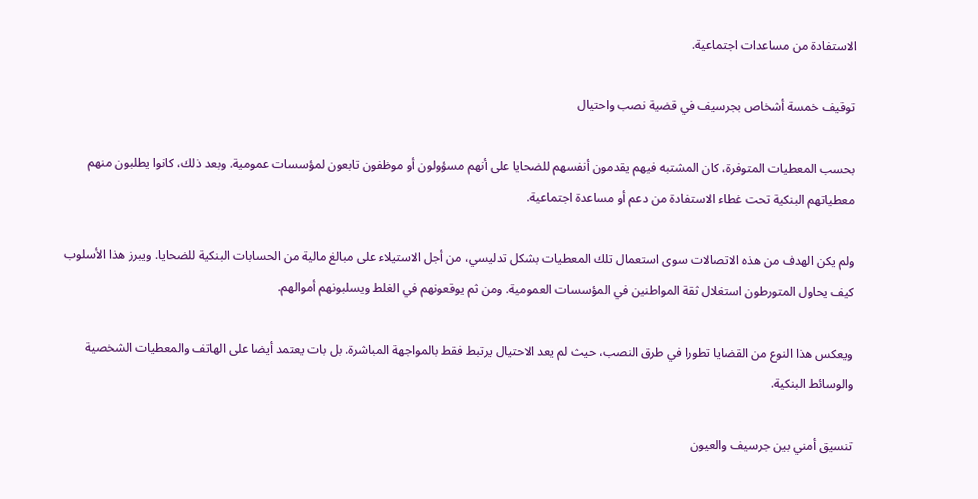الاستفادة من مساعدات اجتماعية.

توقيف خمسة أشخاص بجرسيف في قضية نصب واحتيال

بحسب المعطيات المتوفرة، كان المشتبه فيهم يقدمون أنفسهم للضحايا على أنهم مسؤولون أو موظفون تابعون لمؤسسات عمومية. وبعد ذلك، كانوا يطلبون منهم معطياتهم البنكية تحت غطاء الاستفادة من دعم أو مساعدة اجتماعية.

ولم يكن الهدف من هذه الاتصالات سوى استعمال تلك المعطيات بشكل تدليسي، من أجل الاستيلاء على مبالغ مالية من الحسابات البنكية للضحايا. ويبرز هذا الأسلوب كيف يحاول المتورطون استغلال ثقة المواطنين في المؤسسات العمومية. ومن ثم يوقعونهم في الغلط ويسلبونهم أموالهم.

ويعكس هذا النوع من القضايا تطورا في طرق النصب، حيث لم يعد الاحتيال يرتبط فقط بالمواجهة المباشرة. بل بات يعتمد أيضا على الهاتف والمعطيات الشخصية والوسائط البنكية.

تنسيق أمني بين جرسيف والعيون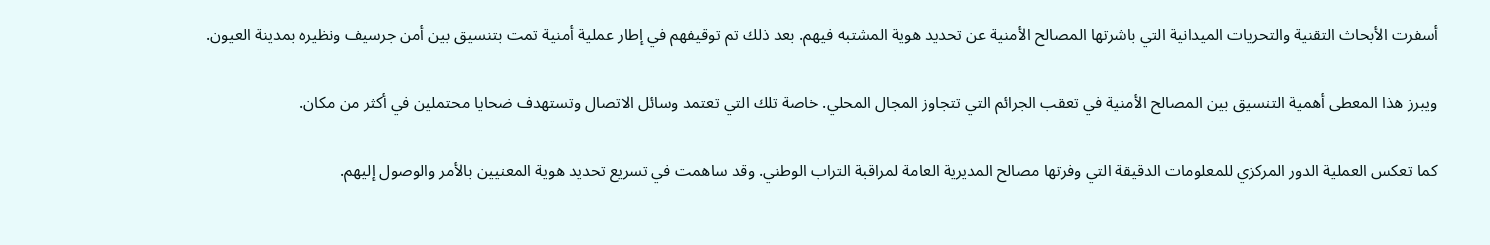أسفرت الأبحاث التقنية والتحريات الميدانية التي باشرتها المصالح الأمنية عن تحديد هوية المشتبه فيهم. بعد ذلك تم توقيفهم في إطار عملية أمنية تمت بتنسيق بين أمن جرسيف ونظيره بمدينة العيون.

ويبرز هذا المعطى أهمية التنسيق بين المصالح الأمنية في تعقب الجرائم التي تتجاوز المجال المحلي. خاصة تلك التي تعتمد وسائل الاتصال وتستهدف ضحايا محتملين في أكثر من مكان.

كما تعكس العملية الدور المركزي للمعلومات الدقيقة التي وفرتها مصالح المديرية العامة لمراقبة التراب الوطني. وقد ساهمت في تسريع تحديد هوية المعنيين بالأمر والوصول إليهم.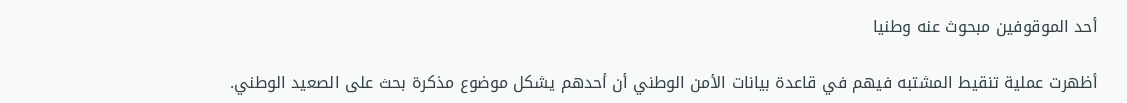أحد الموقوفين مبحوث عنه وطنيا

أظهرت عملية تنقيط المشتبه فيهم في قاعدة بيانات الأمن الوطني أن أحدهم يشكل موضوع مذكرة بحث على الصعيد الوطني.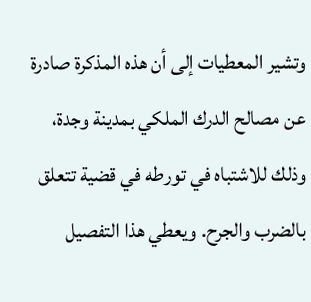وتشير المعطيات إلى أن هذه المذكرة صادرة عن مصالح الدرك الملكي بمدينة وجدة، وذلك للاشتباه في تورطه في قضية تتعلق بالضرب والجرح. ويعطي هذا التفصيل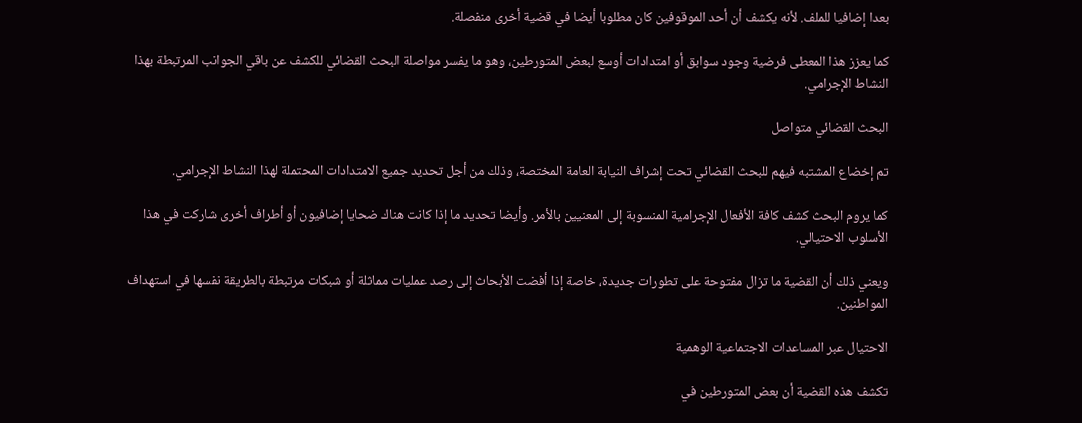بعدا إضافيا للملف. لأنه يكشف أن أحد الموقوفين كان مطلوبا أيضا في قضية أخرى منفصلة.

كما يعزز هذا المعطى فرضية وجود سوابق أو امتدادات أوسع لبعض المتورطين، وهو ما يفسر مواصلة البحث القضائي للكشف عن باقي الجوانب المرتبطة بهذا النشاط الإجرامي.

البحث القضائي متواصل

تم إخضاع المشتبه فيهم للبحث القضائي تحت إشراف النيابة العامة المختصة، وذلك من أجل تحديد جميع الامتدادات المحتملة لهذا النشاط الإجرامي.

كما يروم البحث كشف كافة الأفعال الإجرامية المنسوبة إلى المعنيين بالأمر. وأيضا تحديد ما إذا كانت هناك ضحايا إضافيون أو أطراف أخرى شاركت في هذا الأسلوب الاحتيالي.

ويعني ذلك أن القضية ما تزال مفتوحة على تطورات جديدة، خاصة إذا أفضت الأبحاث إلى رصد عمليات مماثلة أو شبكات مرتبطة بالطريقة نفسها في استهداف المواطنين.

الاحتيال عبر المساعدات الاجتماعية الوهمية

تكشف هذه القضية أن بعض المتورطين في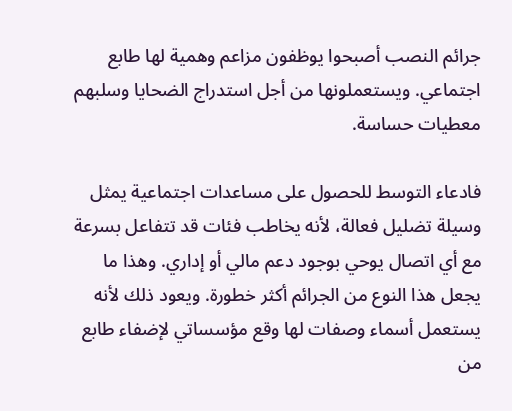جرائم النصب أصبحوا يوظفون مزاعم وهمية لها طابع اجتماعي. ويستعملونها من أجل استدراج الضحايا وسلبهم معطيات حساسة.

فادعاء التوسط للحصول على مساعدات اجتماعية يمثل وسيلة تضليل فعالة، لأنه يخاطب فئات قد تتفاعل بسرعة مع أي اتصال يوحي بوجود دعم مالي أو إداري. وهذا ما يجعل هذا النوع من الجرائم أكثر خطورة. ويعود ذلك لأنه يستعمل أسماء وصفات لها وقع مؤسساتي لإضفاء طابع من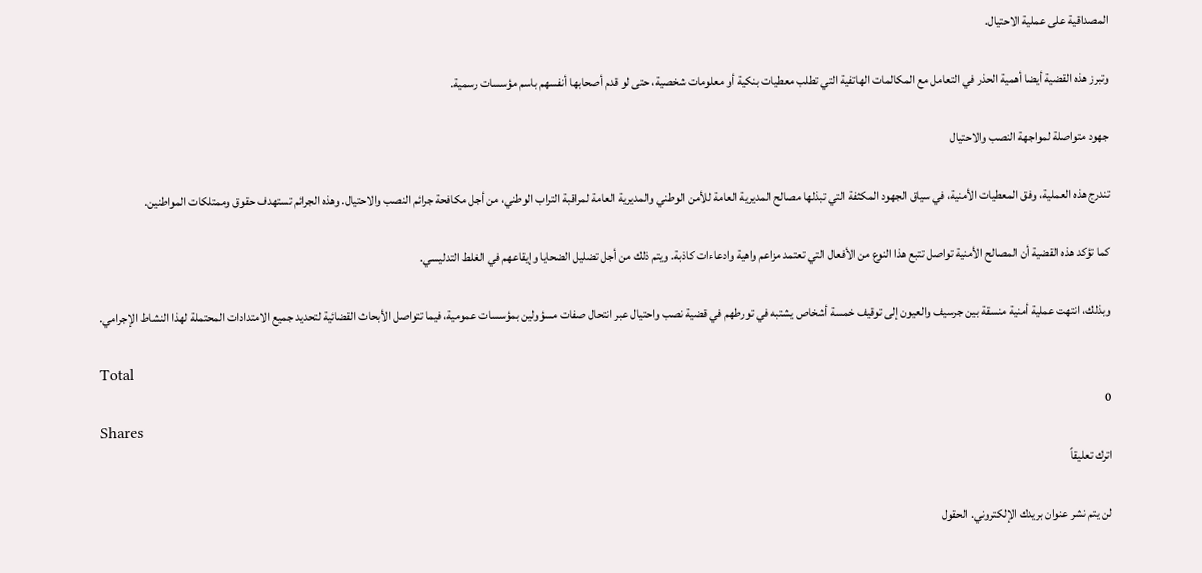المصداقية على عملية الاحتيال.

وتبرز هذه القضية أيضا أهمية الحذر في التعامل مع المكالمات الهاتفية التي تطلب معطيات بنكية أو معلومات شخصية، حتى لو قدم أصحابها أنفسهم باسم مؤسسات رسمية.

جهود متواصلة لمواجهة النصب والاحتيال

تندرج هذه العملية، وفق المعطيات الأمنية، في سياق الجهود المكثفة التي تبذلها مصالح المديرية العامة للأمن الوطني والمديرية العامة لمراقبة التراب الوطني، من أجل مكافحة جرائم النصب والاحتيال. وهذه الجرائم تستهدف حقوق وممتلكات المواطنين.

كما تؤكد هذه القضية أن المصالح الأمنية تواصل تتبع هذا النوع من الأفعال التي تعتمد مزاعم واهية وادعاءات كاذبة. ويتم ذلك من أجل تضليل الضحايا وإيقاعهم في الغلط التدليسي.

وبذلك، انتهت عملية أمنية منسقة بين جرسيف والعيون إلى توقيف خمسة أشخاص يشتبه في تورطهم في قضية نصب واحتيال عبر انتحال صفات مسؤولين بمؤسسات عمومية، فيما تتواصل الأبحاث القضائية لتحديد جميع الامتدادات المحتملة لهذا النشاط الإجرامي.

Total
0
Shares
اترك تعليقاً

لن يتم نشر عنوان بريدك الإلكتروني. الحقول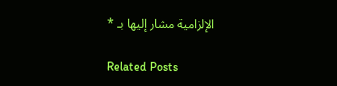الإلزامية مشار إليها بـ *

Related Posts